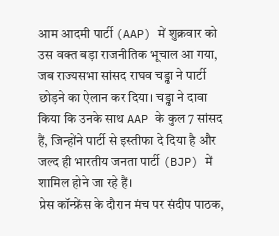आम आदमी पार्टी (AAP) में शुक्रवार को उस वक्त बड़ा राजनीतिक भूचाल आ गया, जब राज्यसभा सांसद राघव चड्ढा ने पार्टी छोड़ने का ऐलान कर दिया। चड्ढा ने दावा किया कि उनके साथ AAP के कुल 7 सांसद हैं, जिन्होंने पार्टी से इस्तीफा दे दिया है और जल्द ही भारतीय जनता पार्टी (BJP) में शामिल होने जा रहे हैं।
प्रेस कॉन्फ्रेंस के दौरान मंच पर संदीप पाठक,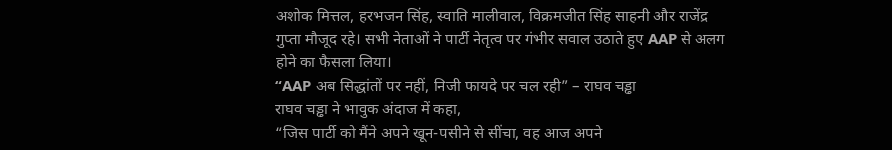अशोक मित्तल, हरभजन सिंह, स्वाति मालीवाल, विक्रमजीत सिंह साहनी और राजेंद्र गुप्ता मौजूद रहे। सभी नेताओं ने पार्टी नेतृत्व पर गंभीर सवाल उठाते हुए AAP से अलग होने का फैसला लिया।
“AAP अब सिद्धांतों पर नहीं, निजी फायदे पर चल रही” – राघव चड्ढा
राघव चड्ढा ने भावुक अंदाज में कहा,
“जिस पार्टी को मैंने अपने खून-पसीने से सींचा, वह आज अपने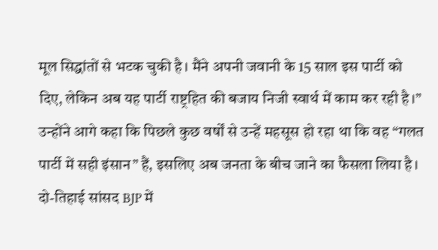मूल सिद्धांतों से भटक चुकी है। मैंने अपनी जवानी के 15 साल इस पार्टी को दिए, लेकिन अब यह पार्टी राष्ट्रहित की बजाय निजी स्वार्थ में काम कर रही है।”
उन्होंने आगे कहा कि पिछले कुछ वर्षों से उन्हें महसूस हो रहा था कि वह “गलत पार्टी में सही इंसान” हैं, इसलिए अब जनता के बीच जाने का फैसला लिया है।
दो-तिहाई सांसद BJP में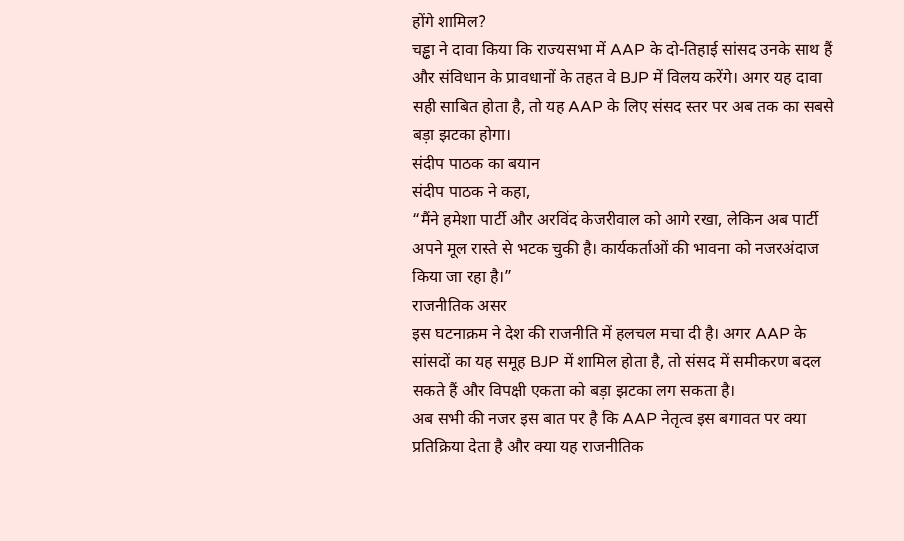होंगे शामिल?
चड्ढा ने दावा किया कि राज्यसभा में AAP के दो-तिहाई सांसद उनके साथ हैं और संविधान के प्रावधानों के तहत वे BJP में विलय करेंगे। अगर यह दावा सही साबित होता है, तो यह AAP के लिए संसद स्तर पर अब तक का सबसे बड़ा झटका होगा।
संदीप पाठक का बयान
संदीप पाठक ने कहा,
“मैंने हमेशा पार्टी और अरविंद केजरीवाल को आगे रखा, लेकिन अब पार्टी अपने मूल रास्ते से भटक चुकी है। कार्यकर्ताओं की भावना को नजरअंदाज किया जा रहा है।”
राजनीतिक असर
इस घटनाक्रम ने देश की राजनीति में हलचल मचा दी है। अगर AAP के सांसदों का यह समूह BJP में शामिल होता है, तो संसद में समीकरण बदल सकते हैं और विपक्षी एकता को बड़ा झटका लग सकता है।
अब सभी की नजर इस बात पर है कि AAP नेतृत्व इस बगावत पर क्या प्रतिक्रिया देता है और क्या यह राजनीतिक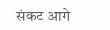संकट आगे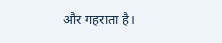और गहराता है।